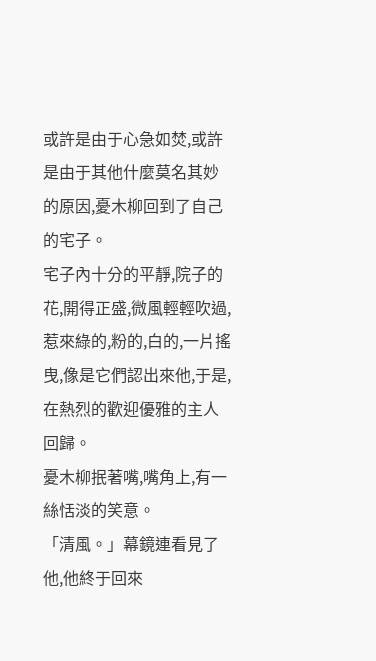或許是由于心急如焚,或許是由于其他什麼莫名其妙的原因,憂木柳回到了自己的宅子。
宅子內十分的平靜,院子的花,開得正盛,微風輕輕吹過,惹來綠的,粉的,白的,一片搖曳,像是它們認出來他,于是,在熱烈的歡迎優雅的主人回歸。
憂木柳抿著嘴,嘴角上,有一絲恬淡的笑意。
「清風。」幕鏡連看見了他,他終于回來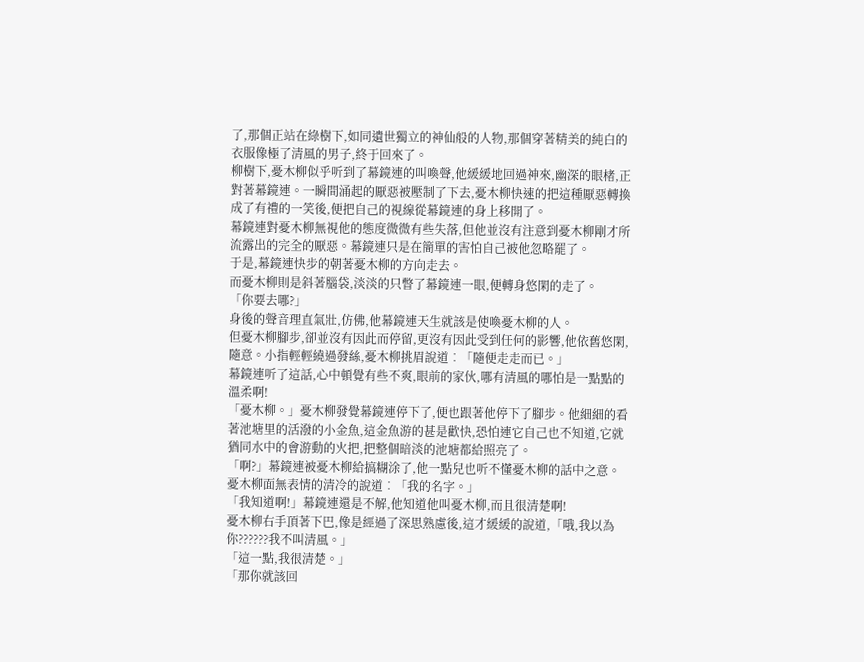了,那個正站在綠樹下,如同遺世獨立的神仙般的人物,那個穿著精美的純白的衣服像極了清風的男子,終于回來了。
柳樹下,憂木柳似乎听到了幕鏡連的叫喚聲,他緩緩地回過神來,幽深的眼楮,正對著幕鏡連。一瞬間涌起的厭惡被壓制了下去,憂木柳快速的把這種厭惡轉換成了有禮的一笑後,便把自己的視線從幕鏡連的身上移開了。
幕鏡連對憂木柳無視他的態度微微有些失落,但他並沒有注意到憂木柳剛才所流露出的完全的厭惡。幕鏡連只是在簡單的害怕自己被他忽略罷了。
于是,幕鏡連快步的朝著憂木柳的方向走去。
而憂木柳則是斜著腦袋,淡淡的只瞥了幕鏡連一眼,便轉身悠閑的走了。
「你要去哪?」
身後的聲音理直氣壯,仿佛,他幕鏡連天生就該是使喚憂木柳的人。
但憂木柳腳步,卻並沒有因此而停留,更沒有因此受到任何的影響,他依舊悠閑,隨意。小指輕輕繞過發絲,憂木柳挑眉說道︰「隨便走走而已。」
幕鏡連听了這話,心中頓覺有些不爽,眼前的家伙,哪有清風的哪怕是一點點的溫柔啊!
「憂木柳。」憂木柳發覺幕鏡連停下了,便也跟著他停下了腳步。他細細的看著池塘里的活潑的小金魚,這金魚游的甚是歡快,恐怕連它自己也不知道,它就猶同水中的會游動的火把,把整個暗淡的池塘都給照亮了。
「啊?」幕鏡連被憂木柳給搞糊涂了,他一點兒也听不懂憂木柳的話中之意。
憂木柳面無表情的清冷的說道︰「我的名字。」
「我知道啊!」幕鏡連還是不解,他知道他叫憂木柳,而且很清楚啊!
憂木柳右手頂著下巴,像是經過了深思熟慮後,這才緩緩的說道,「哦,我以為你??????我不叫清風。」
「這一點,我很清楚。」
「那你就該回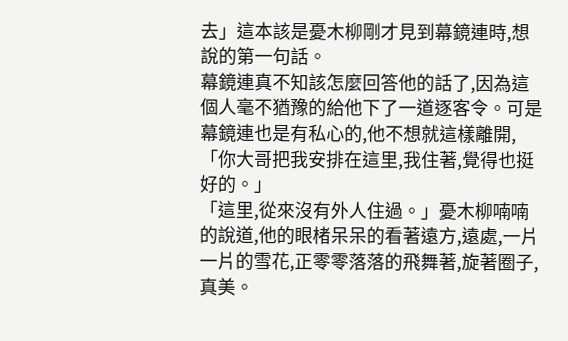去」這本該是憂木柳剛才見到幕鏡連時,想說的第一句話。
幕鏡連真不知該怎麼回答他的話了,因為這個人毫不猶豫的給他下了一道逐客令。可是幕鏡連也是有私心的,他不想就這樣離開,「你大哥把我安排在這里,我住著,覺得也挺好的。」
「這里,從來沒有外人住過。」憂木柳喃喃的說道,他的眼楮呆呆的看著遠方,遠處,一片一片的雪花,正零零落落的飛舞著,旋著圈子,真美。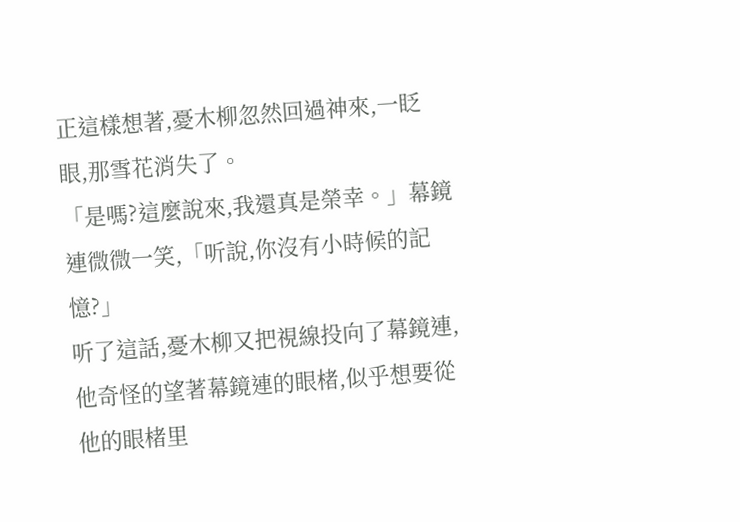正這樣想著,憂木柳忽然回過神來,一眨眼,那雪花消失了。
「是嗎?這麼說來,我還真是榮幸。」幕鏡連微微一笑,「听說,你沒有小時候的記憶?」
听了這話,憂木柳又把視線投向了幕鏡連,他奇怪的望著幕鏡連的眼楮,似乎想要從他的眼楮里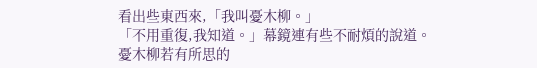看出些東西來,「我叫憂木柳。」
「不用重復,我知道。」幕鏡連有些不耐煩的說道。
憂木柳若有所思的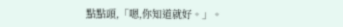點點頭,「嗯,你知道就好。」。